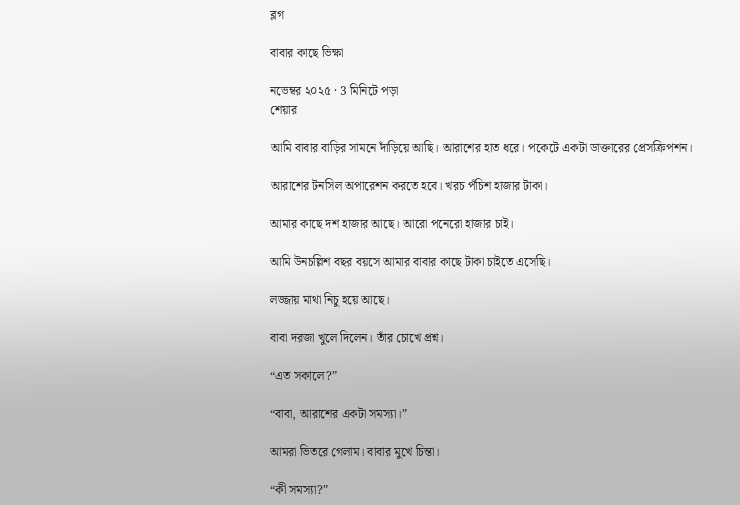ব্লগ

বাবার কাছে ভিক্ষা

নভেম্বর ২০২৫ · 3 মিনিটে পড়া
শেয়ার

আমি বাবার বাড়ির সামনে দাঁড়িয়ে আছি। আরাশের হাত ধরে। পকেটে একটা ডাক্তারের প্রেসক্রিপশন।

আরাশের টনসিল অপারেশন করতে হবে। খরচ পঁচিশ হাজার টাকা।

আমার কাছে দশ হাজার আছে। আরো পনেরো হাজার চাই।

আমি উনচল্লিশ বছর বয়সে আমার বাবার কাছে টাকা চাইতে এসেছি।

লজ্জায় মাথা নিচু হয়ে আছে।

বাবা দরজা খুলে দিলেন। তাঁর চোখে প্রশ্ন।

“এত সকালে?”

“বাবা, আরাশের একটা সমস্যা।”

আমরা ভিতরে গেলাম। বাবার মুখে চিন্তা।

“কী সমস্যা?”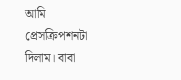আমি প্রেসক্রিপশনটা দিলাম। বাবা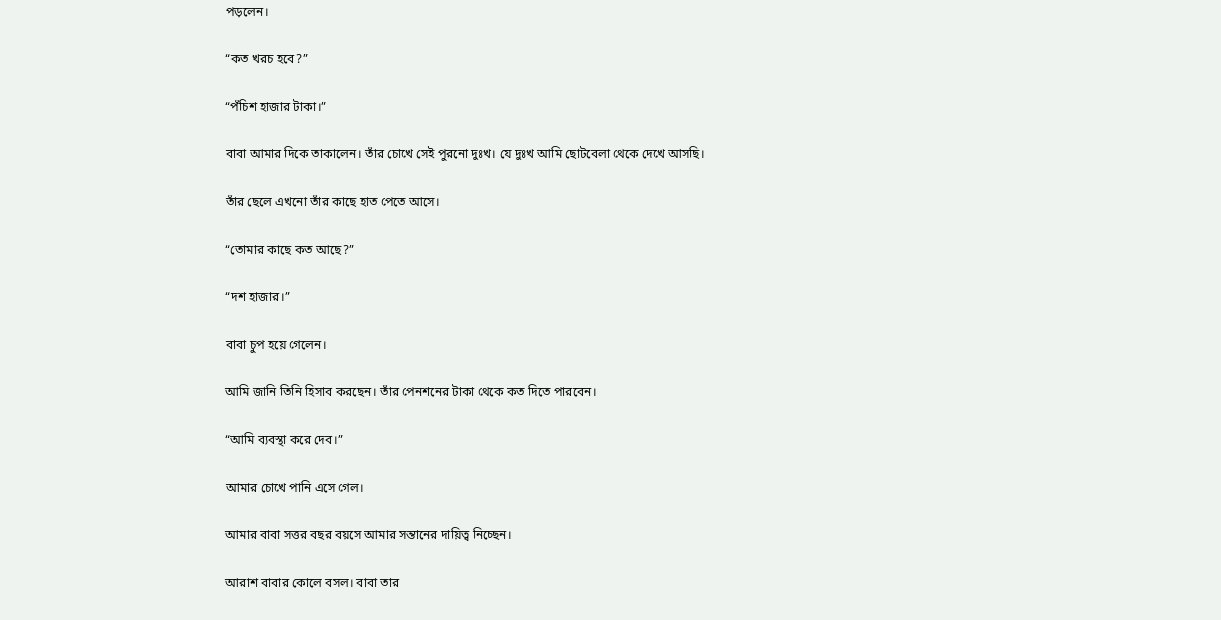পড়লেন।

“কত খরচ হবে?”

“পঁচিশ হাজার টাকা।”

বাবা আমার দিকে তাকালেন। তাঁর চোখে সেই পুরনো দুঃখ। যে দুঃখ আমি ছোটবেলা থেকে দেখে আসছি।

তাঁর ছেলে এখনো তাঁর কাছে হাত পেতে আসে।

“তোমার কাছে কত আছে?”

“দশ হাজার।”

বাবা চুপ হয়ে গেলেন।

আমি জানি তিনি হিসাব করছেন। তাঁর পেনশনের টাকা থেকে কত দিতে পারবেন।

“আমি ব্যবস্থা করে দেব।”

আমার চোখে পানি এসে গেল।

আমার বাবা সত্তর বছর বয়সে আমার সন্তানের দায়িত্ব নিচ্ছেন।

আরাশ বাবার কোলে বসল। বাবা তার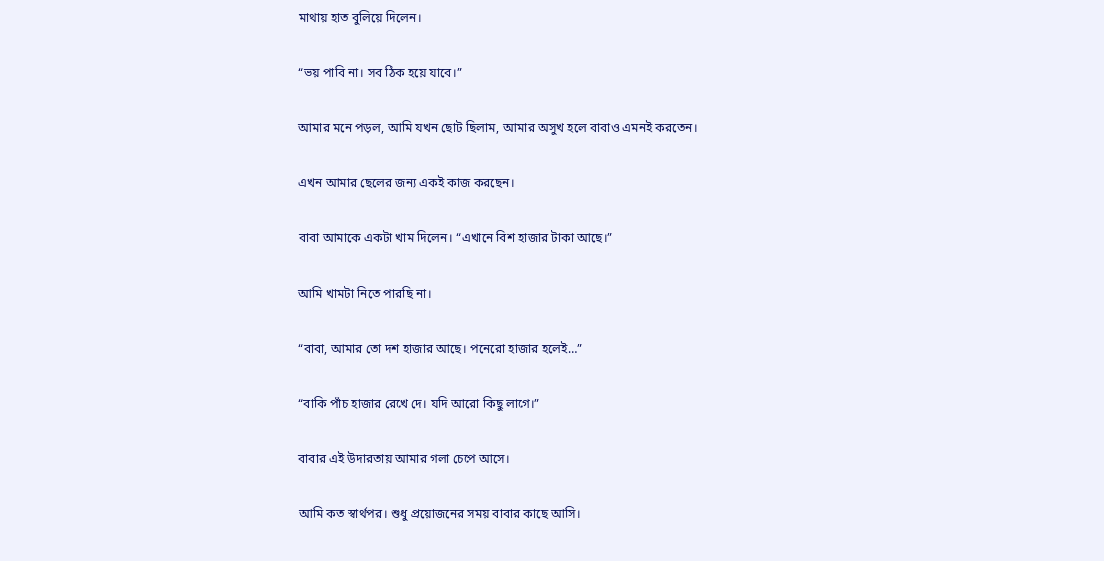মাথায় হাত বুলিয়ে দিলেন।

“ভয় পাবি না। সব ঠিক হয়ে যাবে।”

আমার মনে পড়ল, আমি যখন ছোট ছিলাম, আমার অসুখ হলে বাবাও এমনই করতেন।

এখন আমার ছেলের জন্য একই কাজ করছেন।

বাবা আমাকে একটা খাম দিলেন। “এখানে বিশ হাজার টাকা আছে।”

আমি খামটা নিতে পারছি না।

“বাবা, আমার তো দশ হাজার আছে। পনেরো হাজার হলেই…”

“বাকি পাঁচ হাজার রেখে দে। যদি আরো কিছু লাগে।”

বাবার এই উদারতায় আমার গলা চেপে আসে।

আমি কত স্বার্থপর। শুধু প্রয়োজনের সময় বাবার কাছে আসি।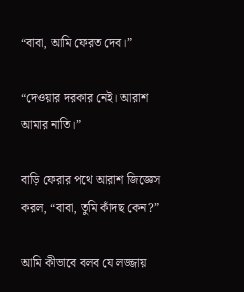“বাবা, আমি ফেরত দেব।”

“দেওয়ার দরকার নেই। আরাশ আমার নাতি।”

বাড়ি ফেরার পথে আরাশ জিজ্ঞেস করল, “বাবা, তুমি কাঁদছ কেন?”

আমি কীভাবে বলব যে লজ্জায়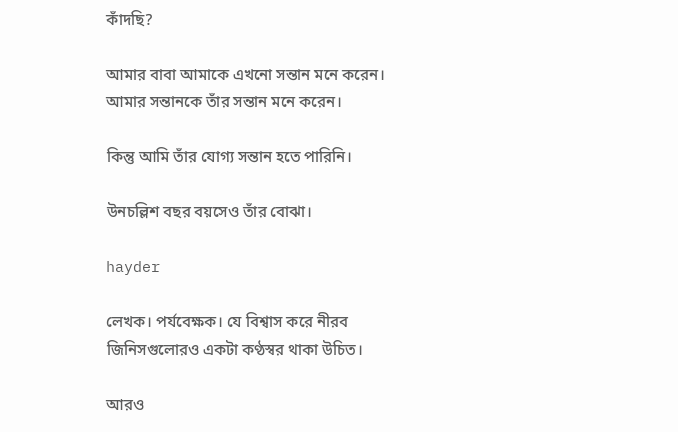কাঁদছি?

আমার বাবা আমাকে এখনো সন্তান মনে করেন। আমার সন্তানকে তাঁর সন্তান মনে করেন।

কিন্তু আমি তাঁর যোগ্য সন্তান হতে পারিনি।

উনচল্লিশ বছর বয়সেও তাঁর বোঝা।

hayder

লেখক। পর্যবেক্ষক। যে বিশ্বাস করে নীরব জিনিসগুলোরও একটা কণ্ঠস্বর থাকা উচিত।

আরও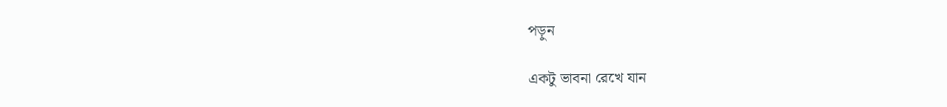পড়ুন

একটু ভাবনা রেখে যান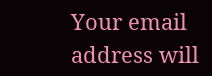Your email address will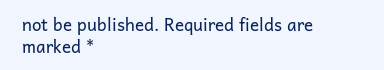not be published. Required fields are marked *